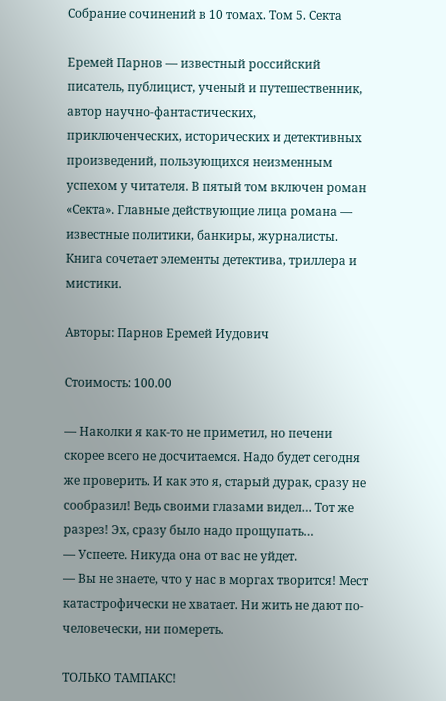Собрание сочинений в 10 томах. Том 5. Секта

Еремей Парнов — известный российский писатель, публицист, ученый и путешественник, автор научно-фантастических, приключенческих, исторических и детективных произведений, пользующихся неизменным успехом у читателя. В пятый том включен роман «Секта». Главные действующие лица романа — известные политики, банкиры, журналисты. Книга сочетает элементы детектива, триллера и мистики.

Авторы: Парнов Еремей Иудович

Стоимость: 100.00

— Наколки я как-то не приметил, но печени скорее всего не досчитаемся. Надо будет сегодня же проверить. И как это я, старый дурак, сразу не сообразил! Ведь своими глазами видел… Тот же разрез! Эх, сразу было надо прощупать…
— Успеете. Никуда она от вас не уйдет.
— Вы не знаете, что у нас в моргах творится! Мест катастрофически не хватает. Ни жить не дают по-человечески, ни помереть.

ТОЛЬКО ТАМПАКС!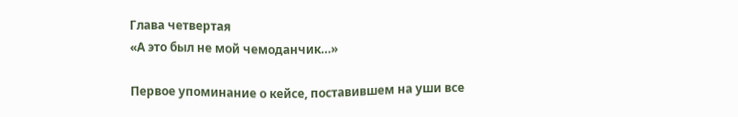Глава четвертая
«А это был не мой чемоданчик…»

Первое упоминание о кейсе, поставившем на уши все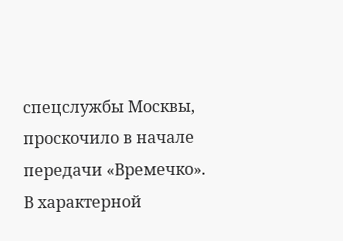спецслужбы Москвы, проскочило в начале передачи «Времечко». В характерной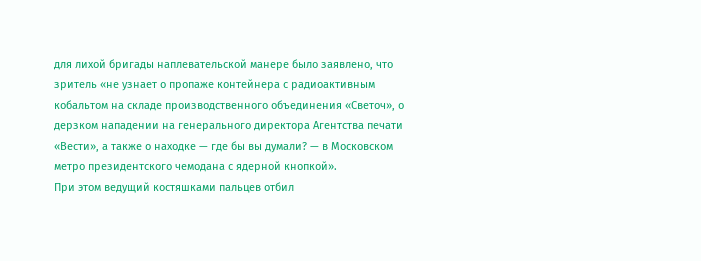для лихой бригады наплевательской манере было заявлено, что зритель «не узнает о пропаже контейнера с радиоактивным кобальтом на складе производственного объединения «Светоч», о дерзком нападении на генерального директора Агентства печати «Вести», а также о находке — где бы вы думали? — в Московском метро президентского чемодана с ядерной кнопкой».
При этом ведущий костяшками пальцев отбил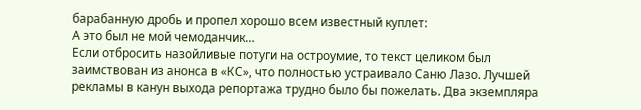барабанную дробь и пропел хорошо всем известный куплет:
А это был не мой чемоданчик…
Если отбросить назойливые потуги на остроумие, то текст целиком был заимствован из анонса в «КС», что полностью устраивало Саню Лазо. Лучшей рекламы в канун выхода репортажа трудно было бы пожелать. Два экземпляра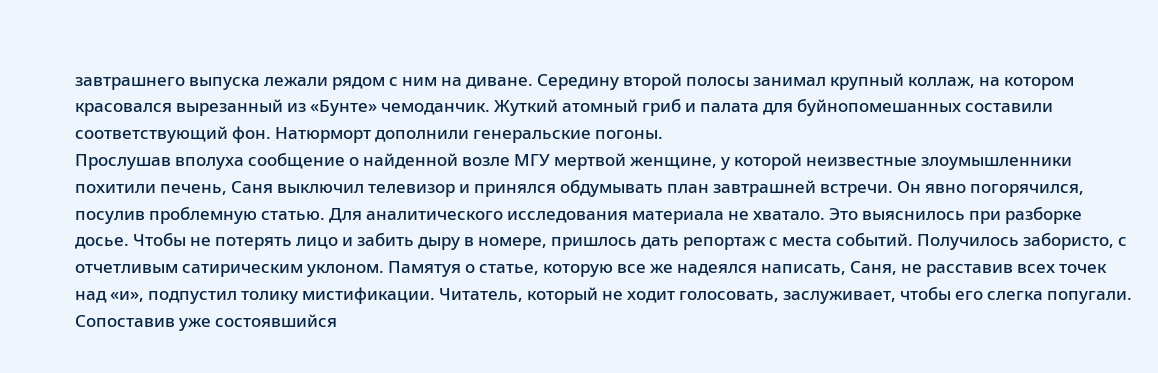завтрашнего выпуска лежали рядом с ним на диване. Середину второй полосы занимал крупный коллаж, на котором красовался вырезанный из «Бунте» чемоданчик. Жуткий атомный гриб и палата для буйнопомешанных составили соответствующий фон. Натюрморт дополнили генеральские погоны.
Прослушав вполуха сообщение о найденной возле МГУ мертвой женщине, у которой неизвестные злоумышленники похитили печень, Саня выключил телевизор и принялся обдумывать план завтрашней встречи. Он явно погорячился, посулив проблемную статью. Для аналитического исследования материала не хватало. Это выяснилось при разборке досье. Чтобы не потерять лицо и забить дыру в номере, пришлось дать репортаж с места событий. Получилось забористо, с отчетливым сатирическим уклоном. Памятуя о статье, которую все же надеялся написать, Саня, не расставив всех точек над «и», подпустил толику мистификации. Читатель, который не ходит голосовать, заслуживает, чтобы его слегка попугали. Сопоставив уже состоявшийся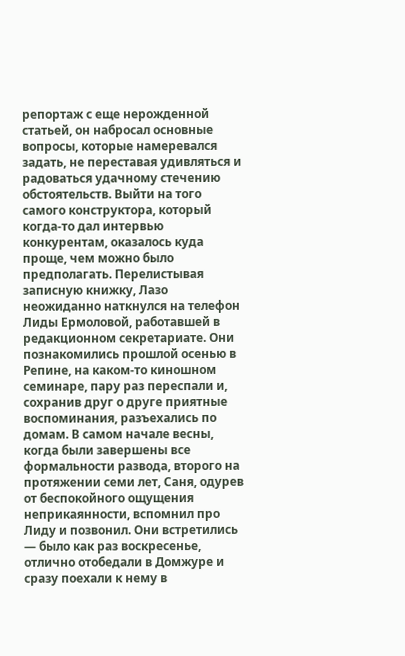репортаж с еще нерожденной статьей, он набросал основные вопросы, которые намеревался задать, не переставая удивляться и радоваться удачному стечению обстоятельств. Выйти на того самого конструктора, который когда-то дал интервью конкурентам, оказалось куда проще, чем можно было предполагать. Перелистывая записную книжку, Лазо неожиданно наткнулся на телефон Лиды Ермоловой, работавшей в редакционном секретариате. Они познакомились прошлой осенью в Репине, на каком-то киношном семинаре, пару раз переспали и, сохранив друг о друге приятные воспоминания, разъехались по домам. В самом начале весны, когда были завершены все формальности развода, второго на протяжении семи лет, Саня, одурев от беспокойного ощущения неприкаянности, вспомнил про Лиду и позвонил. Они встретились — было как раз воскресенье, отлично отобедали в Домжуре и сразу поехали к нему в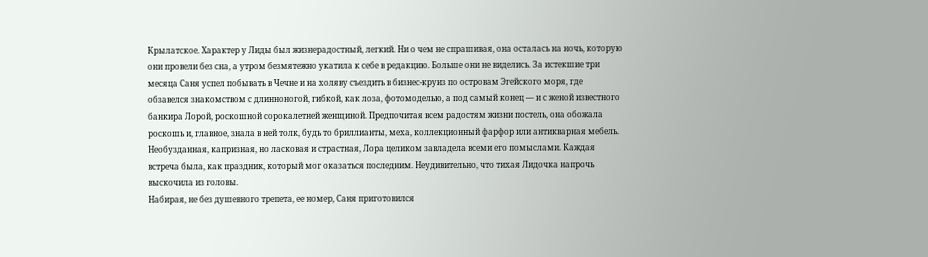Крылатское. Характер у Лиды был жизнерадостный, легкий. Ни о чем не спрашивая, она осталась на ночь, которую они провели без сна, а утром безмятежно укатила к себе в редакцию. Больше они не виделись. За истекшие три месяца Саня успел побывать в Чечне и на холяву съездить в бизнес-круиз по островам Эгейского моря, где обзавелся знакомством с длинноногой, гибкой, как лоза, фотомоделью, а под самый конец — и с женой известного банкира Лорой, роскошной сорокалетней женщиной. Предпочитая всем радостям жизни постель, она обожала роскошь и, главное, знала в ней толк, будь то бриллианты, меха, коллекционный фарфор или антикварная мебель. Необузданная, капризная, но ласковая и страстная, Лора целиком завладела всеми его помыслами. Каждая встреча была, как праздник, который мог оказаться последним. Неудивительно, что тихая Лидочка напрочь выскочила из головы.
Набирая, не без душевного трепета, ее номер, Саня приготовился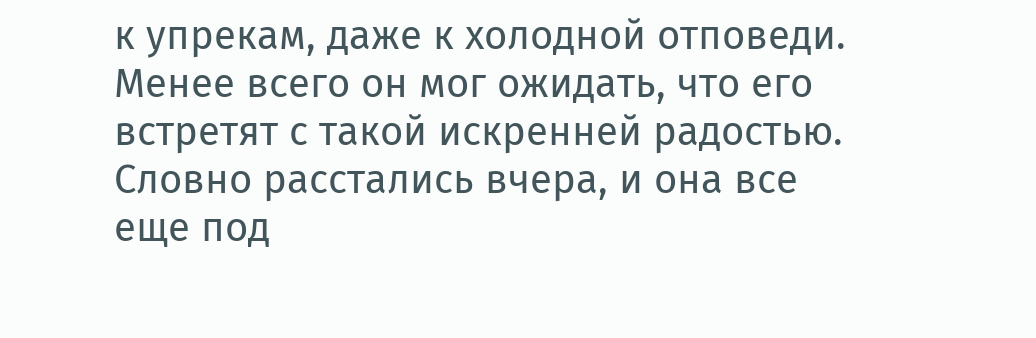к упрекам, даже к холодной отповеди. Менее всего он мог ожидать, что его встретят с такой искренней радостью. Словно расстались вчера, и она все еще под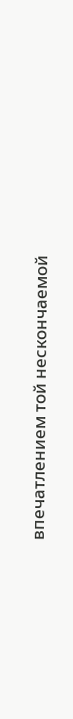впечатлением той нескончаемой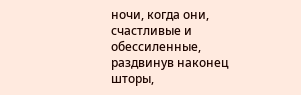ночи, когда они, счастливые и обессиленные, раздвинув наконец шторы,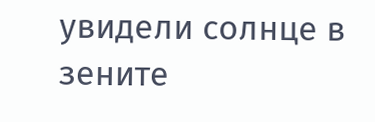увидели солнце в зените